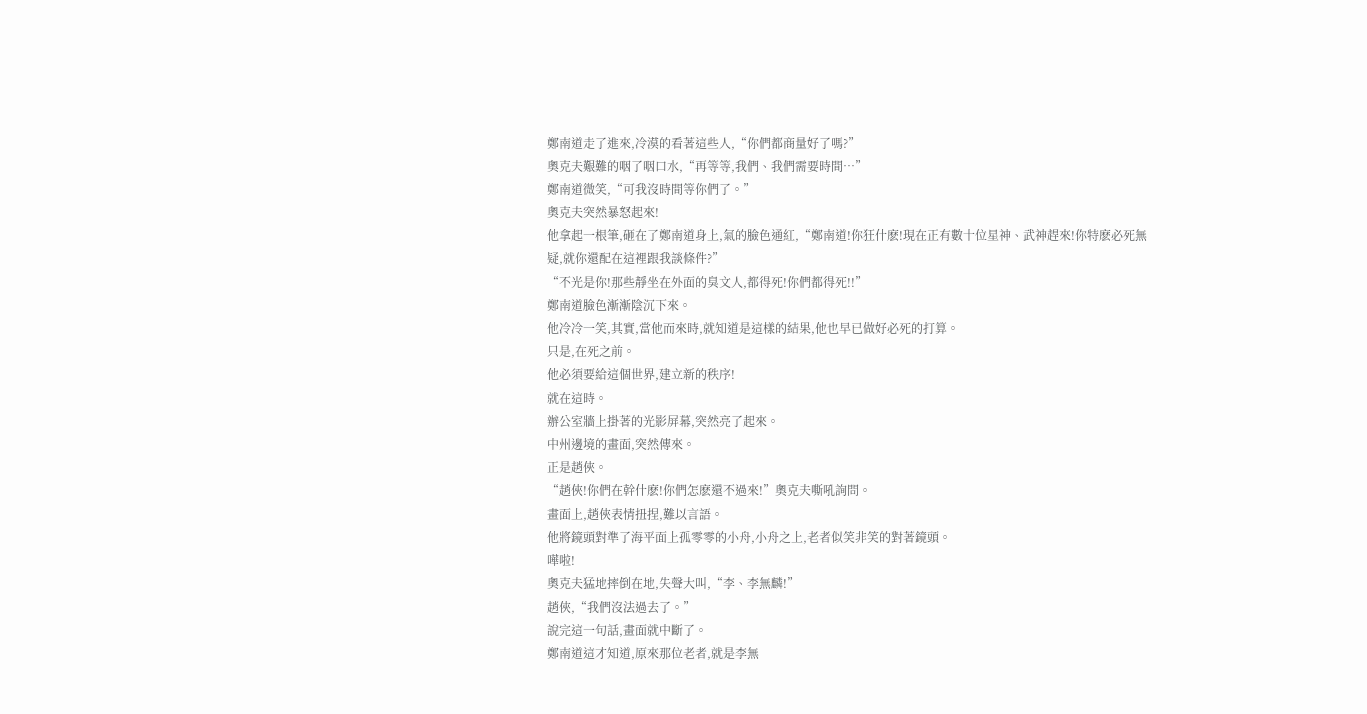鄭南道走了進來,冷漠的看著這些人,“你們都商量好了嗎?”
奧克夫艱難的咽了咽口水,“再等等,我們、我們需要時間…”
鄭南道微笑,“可我沒時間等你們了。”
奧克夫突然暴怒起來!
他拿起一根筆,砸在了鄭南道身上,氣的臉色通紅,“鄭南道!你狂什麽!現在正有數十位星神、武神趕來!你特麽必死無疑,就你還配在這裡跟我談條件?”
“不光是你!那些靜坐在外面的臭文人,都得死!你們都得死!!”
鄭南道臉色漸漸陰沉下來。
他冷冷一笑,其實,當他而來時,就知道是這樣的結果,他也早已做好必死的打算。
只是,在死之前。
他必須要給這個世界,建立新的秩序!
就在這時。
辦公室牆上掛著的光影屏幕,突然亮了起來。
中州邊境的畫面,突然傳來。
正是趙俠。
“趙俠!你們在幹什麽!你們怎麽還不過來!”奧克夫嘶吼詢問。
畫面上,趙俠表情扭捏,難以言語。
他將鏡頭對準了海平面上孤零零的小舟,小舟之上,老者似笑非笑的對著鏡頭。
嘩啦!
奧克夫猛地摔倒在地,失聲大叫,“李、李無麟!”
趙俠,“我們沒法過去了。”
說完這一句話,畫面就中斷了。
鄭南道這才知道,原來那位老者,就是李無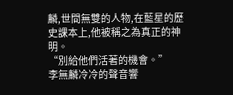麟,世間無雙的人物,在藍星的歷史課本上,他被稱之為真正的神明。
“別給他們活著的機會。”
李無麟冷冷的聲音響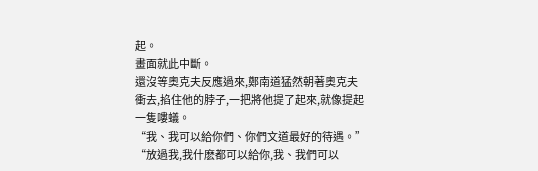起。
畫面就此中斷。
還沒等奧克夫反應過來,鄭南道猛然朝著奧克夫衝去,掐住他的脖子,一把將他提了起來,就像提起一隻嘍蟻。
“我、我可以給你們、你們文道最好的待遇。”
“放過我,我什麽都可以給你,我、我們可以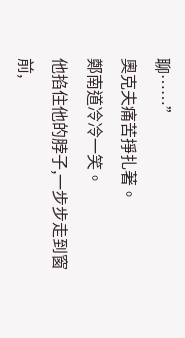聊……”
奧克夫痛苦掙扎著。
鄭南道冷冷一笑。
他掐住他的脖子,一步步走到窗前,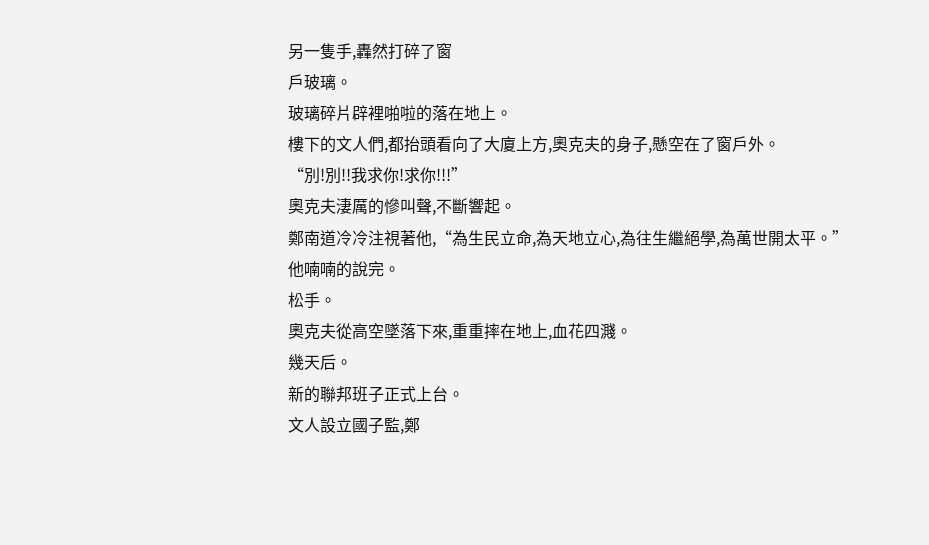另一隻手,轟然打碎了窗
戶玻璃。
玻璃碎片辟裡啪啦的落在地上。
樓下的文人們,都抬頭看向了大廈上方,奧克夫的身子,懸空在了窗戶外。
“別!別!!我求你!求你!!!”
奧克夫淒厲的慘叫聲,不斷響起。
鄭南道冷冷注視著他,“為生民立命,為天地立心,為往生繼絕學,為萬世開太平。”
他喃喃的說完。
松手。
奧克夫從高空墜落下來,重重摔在地上,血花四濺。
幾天后。
新的聯邦班子正式上台。
文人設立國子監,鄭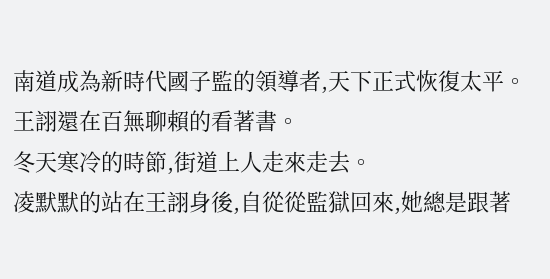南道成為新時代國子監的領導者,天下正式恢復太平。
王詡還在百無聊賴的看著書。
冬天寒冷的時節,街道上人走來走去。
凌默默的站在王詡身後,自從從監獄回來,她總是跟著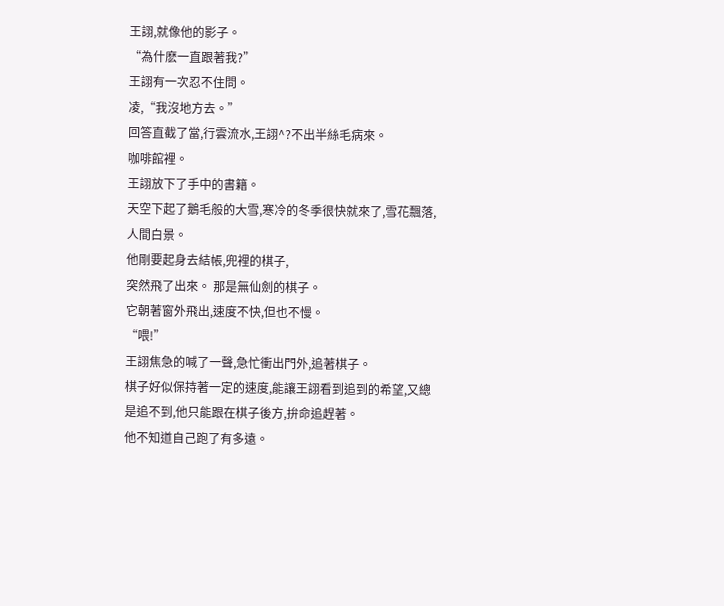王詡,就像他的影子。
“為什麽一直跟著我?”
王詡有一次忍不住問。
凌,“我沒地方去。”
回答直截了當,行雲流水,王詡^?不出半絲毛病來。
咖啡館裡。
王詡放下了手中的書籍。
天空下起了鵝毛般的大雪,寒冷的冬季很快就來了,雪花飄落,人間白景。
他剛要起身去結帳,兜裡的棋子,
突然飛了出來。 那是無仙劍的棋子。
它朝著窗外飛出,速度不快,但也不慢。
“喂!”
王詡焦急的喊了一聲,急忙衝出門外,追著棋子。
棋子好似保持著一定的速度,能讓王詡看到追到的希望,又總是追不到,他只能跟在棋子後方,拚命追趕著。
他不知道自己跑了有多遠。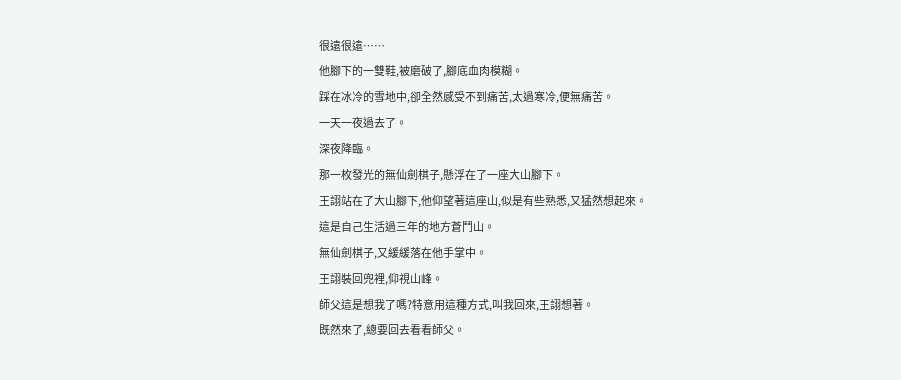很遠很遠……
他腳下的一雙鞋,被磨破了,腳底血肉模糊。
踩在冰冷的雪地中,卻全然感受不到痛苦,太過寒冷,便無痛苦。
一天一夜過去了。
深夜降臨。
那一枚發光的無仙劍棋子,懸浮在了一座大山腳下。
王詡站在了大山腳下,他仰望著這座山,似是有些熟悉,又猛然想起來。
這是自己生活過三年的地方蒼鬥山。
無仙劍棋子,又緩緩落在他手掌中。
王詡裝回兜裡,仰視山峰。
師父這是想我了嗎?特意用這種方式,叫我回來,王詡想著。
既然來了,總要回去看看師父。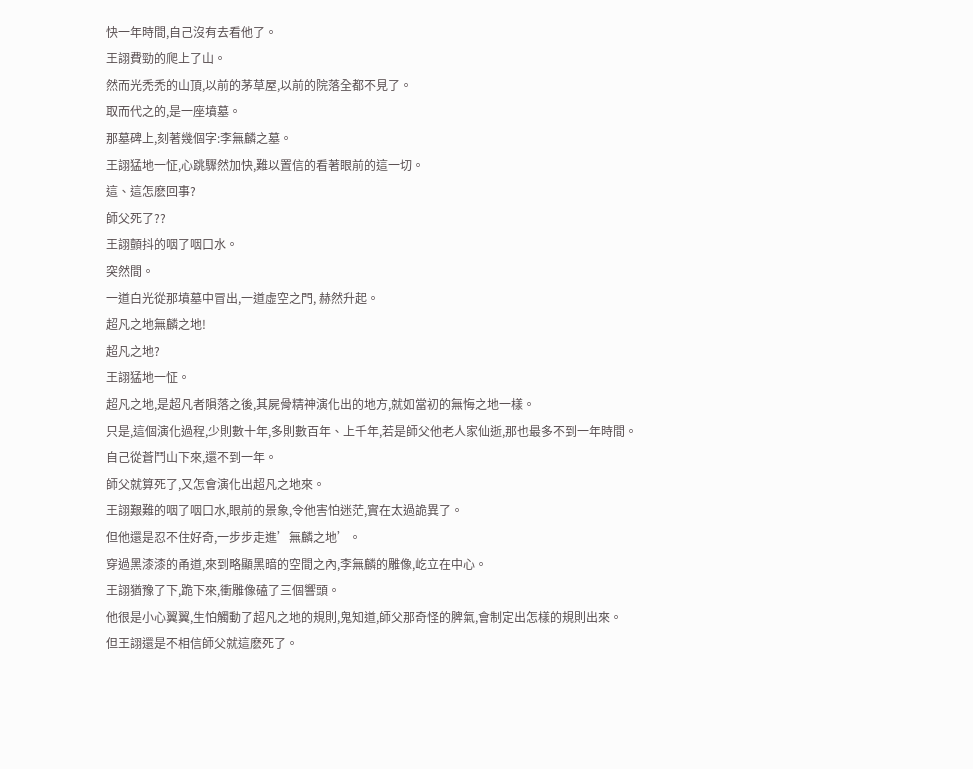快一年時間,自己沒有去看他了。
王詡費勁的爬上了山。
然而光禿禿的山頂,以前的茅草屋,以前的院落全都不見了。
取而代之的,是一座墳墓。
那墓碑上,刻著幾個字:李無麟之墓。
王詡猛地一怔,心跳驟然加快,難以置信的看著眼前的這一切。
這、這怎麽回事?
師父死了??
王詡顫抖的咽了咽口水。
突然間。
一道白光從那墳墓中冒出,一道虛空之門, 赫然升起。
超凡之地無麟之地!
超凡之地?
王詡猛地一怔。
超凡之地,是超凡者隕落之後,其屍骨精神演化出的地方,就如當初的無悔之地一樣。
只是,這個演化過程,少則數十年,多則數百年、上千年,若是師父他老人家仙逝,那也最多不到一年時間。
自己從蒼鬥山下來,還不到一年。
師父就算死了,又怎會演化出超凡之地來。
王詡艱難的咽了咽口水,眼前的景象,令他害怕迷茫,實在太過詭異了。
但他還是忍不住好奇,一步步走進’無麟之地’。
穿過黑漆漆的甬道,來到略顯黑暗的空間之內,李無麟的雕像,屹立在中心。
王詡猶豫了下,跪下來,衝雕像磕了三個響頭。
他很是小心翼翼,生怕觸動了超凡之地的規則,鬼知道,師父那奇怪的脾氣,會制定出怎樣的規則出來。
但王詡還是不相信師父就這麽死了。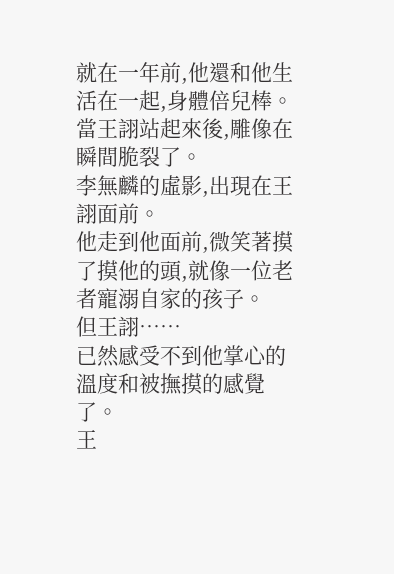就在一年前,他還和他生活在一起,身體倍兒棒。
當王詡站起來後,雕像在瞬間脆裂了。
李無麟的虛影,出現在王詡面前。
他走到他面前,微笑著摸了摸他的頭,就像一位老者寵溺自家的孩子。
但王詡……
已然感受不到他掌心的溫度和被撫摸的感覺了。
王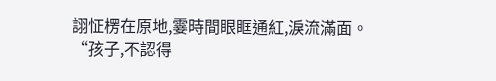詡怔楞在原地,霎時間眼眶通紅,淚流滿面。
“孩子,不認得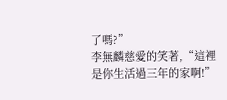了嗎?”
李無麟慈愛的笑著,“這裡是你生活過三年的家啊!”